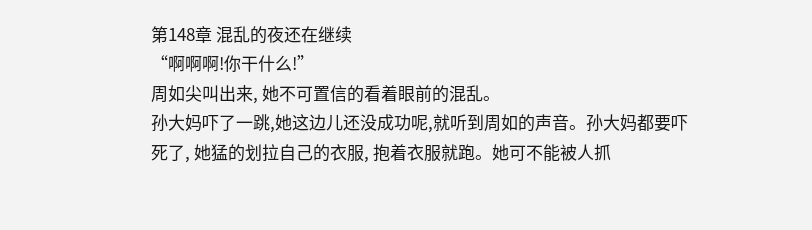第148章 混乱的夜还在继续
“啊啊啊!你干什么!”
周如尖叫出来, 她不可置信的看着眼前的混乱。
孙大妈吓了一跳,她这边儿还没成功呢,就听到周如的声音。孙大妈都要吓死了, 她猛的划拉自己的衣服, 抱着衣服就跑。她可不能被人抓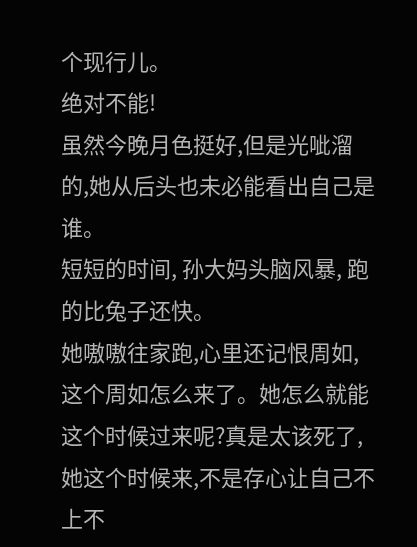个现行儿。
绝对不能!
虽然今晚月色挺好,但是光呲溜的,她从后头也未必能看出自己是谁。
短短的时间, 孙大妈头脑风暴, 跑的比兔子还快。
她嗷嗷往家跑,心里还记恨周如,这个周如怎么来了。她怎么就能这个时候过来呢?真是太该死了, 她这个时候来,不是存心让自己不上不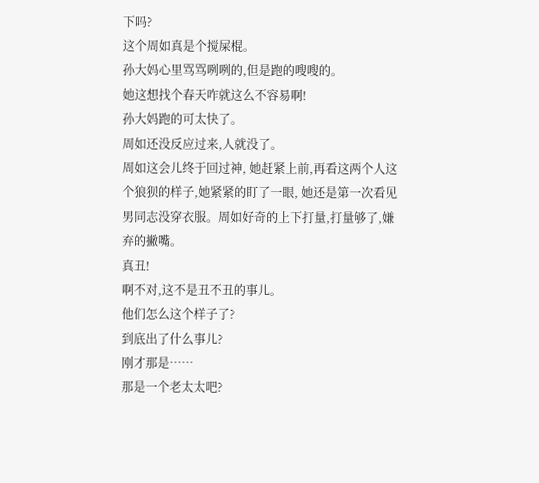下吗?
这个周如真是个搅屎棍。
孙大妈心里骂骂咧咧的,但是跑的嗖嗖的。
她这想找个春天咋就这么不容易啊!
孙大妈跑的可太快了。
周如还没反应过来,人就没了。
周如这会儿终于回过神, 她赶紧上前,再看这两个人这个狼狈的样子,她紧紧的盯了一眼, 她还是第一次看见男同志没穿衣服。周如好奇的上下打量,打量够了,嫌弃的撇嘴。
真丑!
啊不对,这不是丑不丑的事儿。
他们怎么这个样子了?
到底出了什么事儿?
刚才那是……
那是一个老太太吧?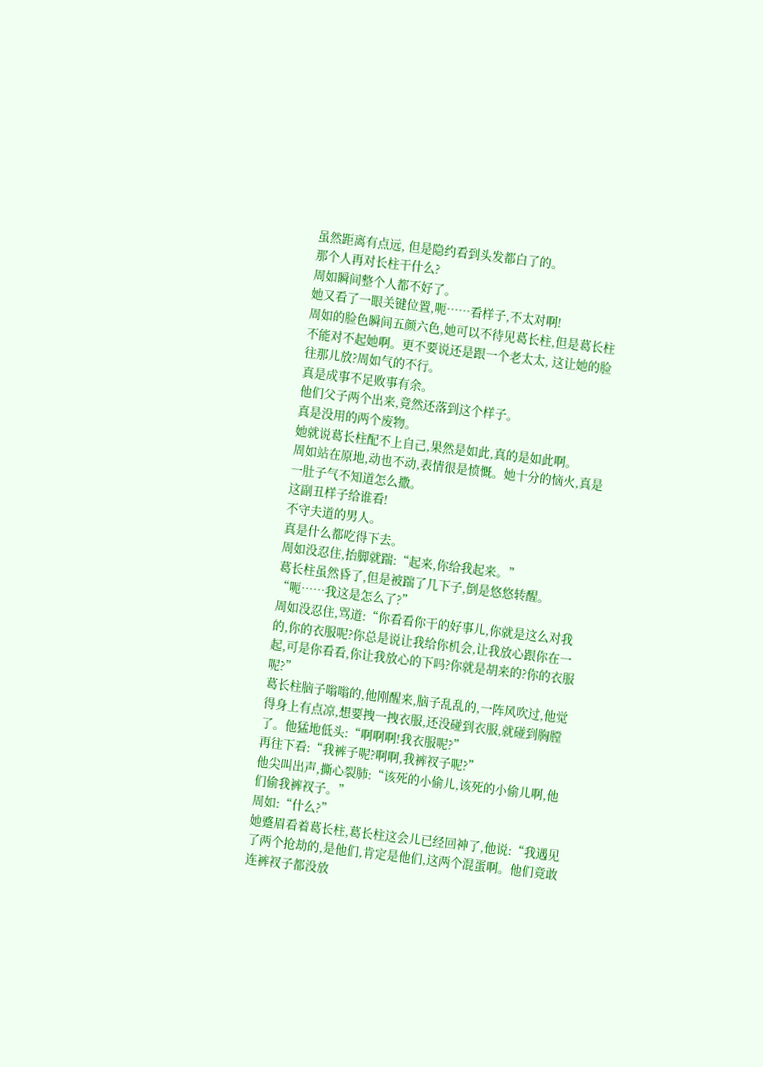虽然距离有点远, 但是隐约看到头发都白了的。
那个人再对长柱干什么?
周如瞬间整个人都不好了。
她又看了一眼关键位置,呃……看样子,不太对啊!
周如的脸色瞬间五颜六色,她可以不待见葛长柱,但是葛长柱不能对不起她啊。更不要说还是跟一个老太太, 这让她的脸往那儿放?周如气的不行。
真是成事不足败事有余。
他们父子两个出来,竟然还落到这个样子。
真是没用的两个废物。
她就说葛长柱配不上自己,果然是如此,真的是如此啊。
周如站在原地,动也不动,表情很是愤慨。她十分的恼火,真是一肚子气不知道怎么撒。
这副丑样子给谁看!
不守夫道的男人。
真是什么都吃得下去。
周如没忍住,抬脚就踹:“起来,你给我起来。”
葛长柱虽然昏了,但是被踹了几下子,倒是悠悠转醒。
“呃……我这是怎么了?”
周如没忍住,骂道:“你看看你干的好事儿,你就是这么对我的,你的衣服呢?你总是说让我给你机会,让我放心跟你在一起,可是你看看,你让我放心的下吗?你就是胡来的?你的衣服呢?”
葛长柱脑子嗡嗡的,他刚醒来,脑子乱乱的,一阵风吹过,他觉得身上有点凉,想要拽一拽衣服,还没碰到衣服,就碰到胸膛了。他猛地低头:“啊啊啊!我衣服呢?”
再往下看:“我裤子呢?啊啊,我裤衩子呢?”
他尖叫出声,撕心裂肺:“该死的小偷儿,该死的小偷儿啊,他们偷我裤衩子。”
周如:“什么?”
她蹙眉看着葛长柱,葛长柱这会儿已经回神了,他说:“我遇见了两个抢劫的,是他们,肯定是他们,这两个混蛋啊。他们竟敢连裤衩子都没放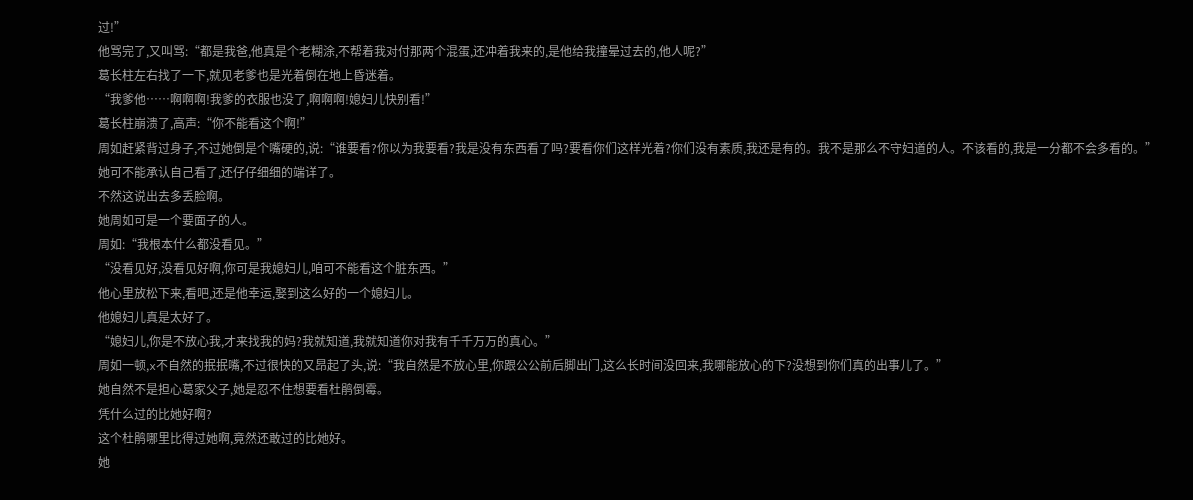过!”
他骂完了,又叫骂:“都是我爸,他真是个老糊涂,不帮着我对付那两个混蛋,还冲着我来的,是他给我撞晕过去的,他人呢?”
葛长柱左右找了一下,就见老爹也是光着倒在地上昏迷着。
“我爹他……啊啊啊!我爹的衣服也没了,啊啊啊!媳妇儿快别看!”
葛长柱崩溃了,高声:“你不能看这个啊!”
周如赶紧背过身子,不过她倒是个嘴硬的,说:“谁要看?你以为我要看?我是没有东西看了吗?要看你们这样光着?你们没有素质,我还是有的。我不是那么不守妇道的人。不该看的,我是一分都不会多看的。”
她可不能承认自己看了,还仔仔细细的端详了。
不然这说出去多丢脸啊。
她周如可是一个要面子的人。
周如:“我根本什么都没看见。”
“没看见好,没看见好啊,你可是我媳妇儿,咱可不能看这个脏东西。”
他心里放松下来,看吧,还是他幸运,娶到这么好的一个媳妇儿。
他媳妇儿真是太好了。
“媳妇儿,你是不放心我,才来找我的妈?我就知道,我就知道你对我有千千万万的真心。”
周如一顿,x不自然的抿抿嘴,不过很快的又昂起了头,说:“我自然是不放心里,你跟公公前后脚出门,这么长时间没回来,我哪能放心的下?没想到你们真的出事儿了。”
她自然不是担心葛家父子,她是忍不住想要看杜鹃倒霉。
凭什么过的比她好啊?
这个杜鹃哪里比得过她啊,竟然还敢过的比她好。
她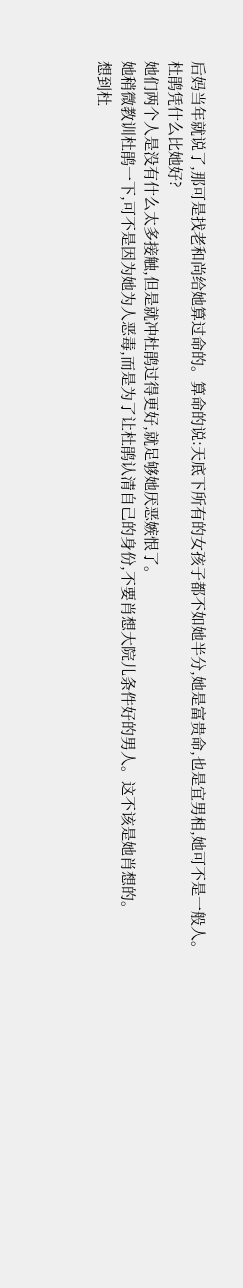后妈当年就说了,那可是找老和尚给她算过命的。算命的说:天底下所有的女孩子都不如她半分,她是富贵命,也是宜男相,她可不是一般人。
杜鹃凭什么比她好?
她们两个人是没有什么太多接触,但是就冲杜鹃过得更好,就足够她厌恶嫉恨了。
她稍微教训杜鹃一下,可不是因为她为人恶毒,而是为了让杜鹃认清自己的身份,不要肖想大院儿条件好的男人。这不该是她肖想的。
想到杜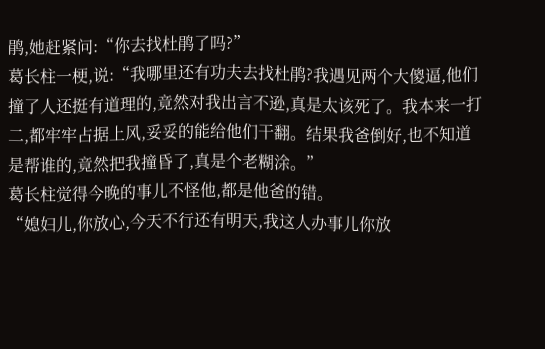鹃,她赶紧问:“你去找杜鹃了吗?”
葛长柱一梗,说:“我哪里还有功夫去找杜鹃?我遇见两个大傻逼,他们撞了人还挺有道理的,竟然对我出言不逊,真是太该死了。我本来一打二,都牢牢占据上风,妥妥的能给他们干翻。结果我爸倒好,也不知道是帮谁的,竟然把我撞昏了,真是个老糊涂。”
葛长柱觉得今晚的事儿不怪他,都是他爸的错。
“媳妇儿,你放心,今天不行还有明天,我这人办事儿你放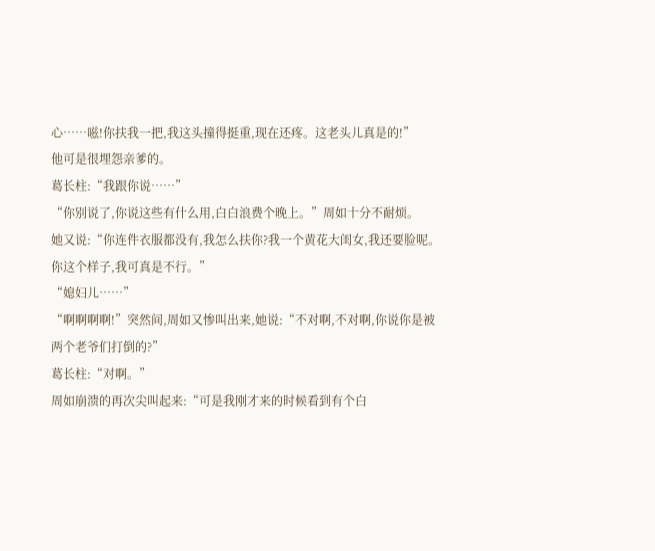心……嗞!你扶我一把,我这头撞得挺重,现在还疼。这老头儿真是的!”
他可是很埋怨亲爹的。
葛长柱:“我跟你说……”
“你别说了,你说这些有什么用,白白浪费个晚上。”周如十分不耐烦。
她又说:“你连件衣服都没有,我怎么扶你?我一个黄花大闺女,我还要脸呢。你这个样子,我可真是不行。”
“媳妇儿……”
“啊啊啊啊!”突然间,周如又惨叫出来,她说:“不对啊,不对啊,你说你是被两个老爷们打倒的?”
葛长柱:“对啊。”
周如崩溃的再次尖叫起来:“可是我刚才来的时候看到有个白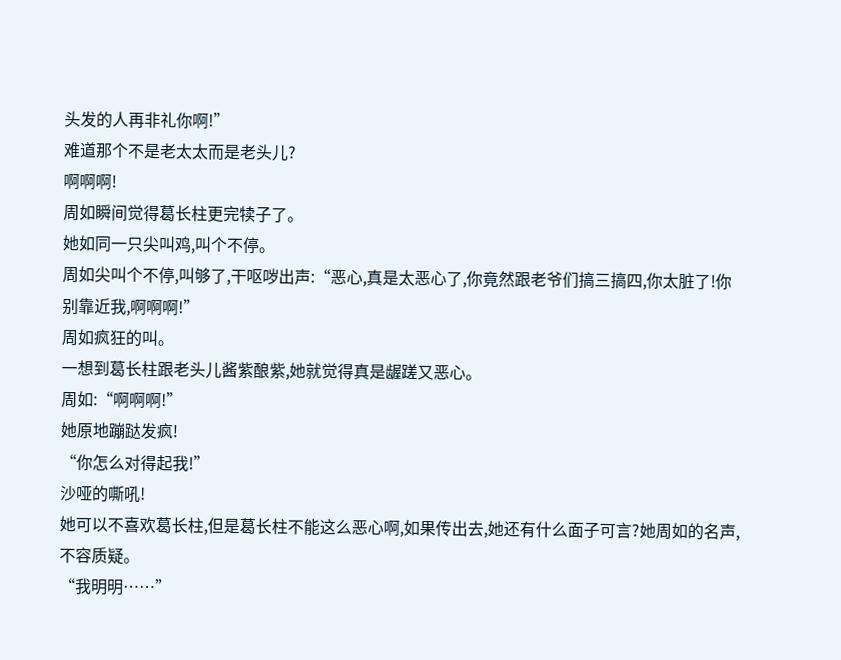头发的人再非礼你啊!”
难道那个不是老太太而是老头儿?
啊啊啊!
周如瞬间觉得葛长柱更完犊子了。
她如同一只尖叫鸡,叫个不停。
周如尖叫个不停,叫够了,干呕哕出声:“恶心,真是太恶心了,你竟然跟老爷们搞三搞四,你太脏了!你别靠近我,啊啊啊!”
周如疯狂的叫。
一想到葛长柱跟老头儿酱紫酿紫,她就觉得真是龌蹉又恶心。
周如:“啊啊啊!”
她原地蹦跶发疯!
“你怎么对得起我!”
沙哑的嘶吼!
她可以不喜欢葛长柱,但是葛长柱不能这么恶心啊,如果传出去,她还有什么面子可言?她周如的名声,不容质疑。
“我明明……”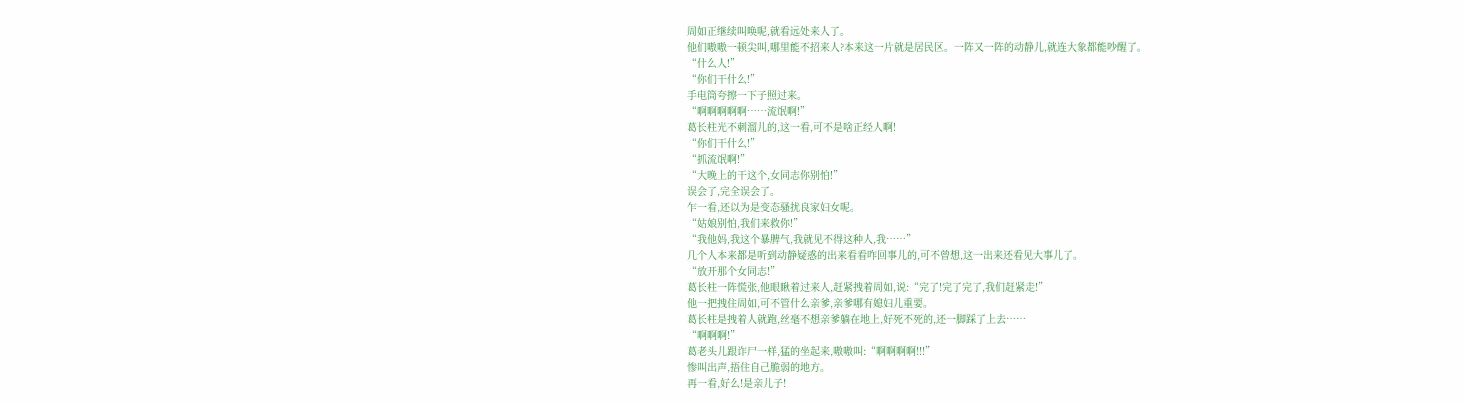周如正继续叫唤呢,就看远处来人了。
他们嗷嗷一顿尖叫,哪里能不招来人?本来这一片就是居民区。一阵又一阵的动静儿,就连大象都能吵醒了。
“什么人!”
“你们干什么!”
手电筒夸擦一下子照过来。
“啊啊啊啊啊……流氓啊!”
葛长柱光不刺溜儿的,这一看,可不是啥正经人啊!
“你们干什么!”
“抓流氓啊!”
“大晚上的干这个,女同志你别怕!”
误会了,完全误会了。
乍一看,还以为是变态骚扰良家妇女呢。
“姑娘别怕,我们来救你!”
“我他妈,我这个暴脾气,我就见不得这种人,我……”
几个人本来都是听到动静疑惑的出来看看咋回事儿的,可不曾想,这一出来还看见大事儿了。
“放开那个女同志!”
葛长柱一阵慌张,他眼瞅着过来人,赶紧拽着周如,说:“完了!完了完了,我们赶紧走!”
他一把拽住周如,可不管什么亲爹,亲爹哪有媳妇儿重要。
葛长柱是拽着人就跑,丝毫不想亲爹躺在地上,好死不死的,还一脚踩了上去……
“啊啊啊!”
葛老头儿跟诈尸一样,猛的坐起来,嗷嗷叫:“啊啊啊啊!!!”
惨叫出声,捂住自己脆弱的地方。
再一看,好么!是亲儿子!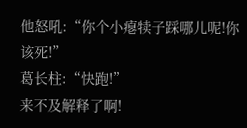他怒吼:“你个小瘪犊子踩哪儿呢!你该死!”
葛长柱:“快跑!”
来不及解释了啊!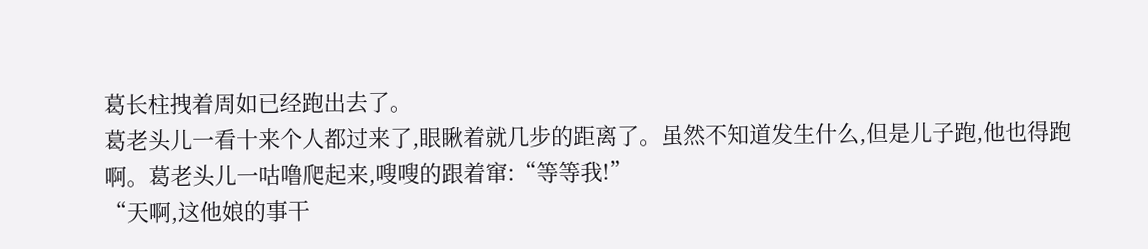葛长柱拽着周如已经跑出去了。
葛老头儿一看十来个人都过来了,眼瞅着就几步的距离了。虽然不知道发生什么,但是儿子跑,他也得跑啊。葛老头儿一咕噜爬起来,嗖嗖的跟着窜:“等等我!”
“天啊,这他娘的事干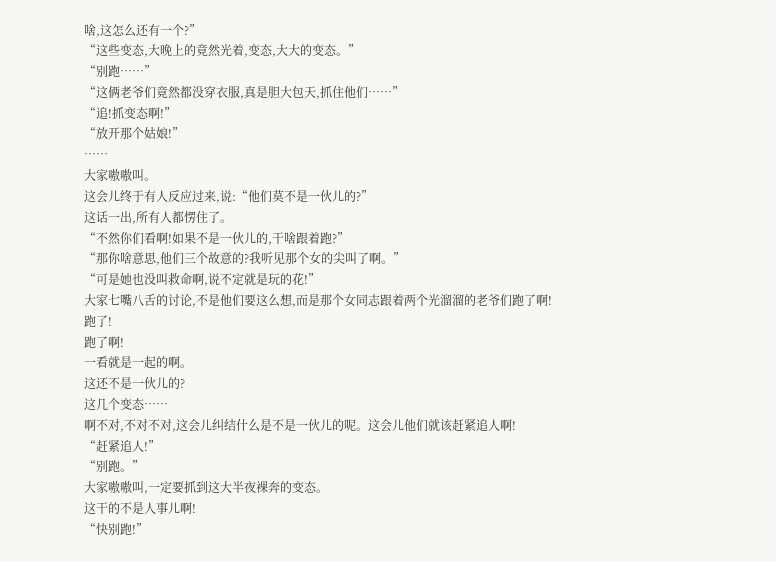啥,这怎么还有一个?”
“这些变态,大晚上的竟然光着,变态,大大的变态。”
“别跑……”
“这俩老爷们竟然都没穿衣服,真是胆大包天,抓住他们……”
“追!抓变态啊!”
“放开那个姑娘!”
……
大家嗷嗷叫。
这会儿终于有人反应过来,说:“他们莫不是一伙儿的?”
这话一出,所有人都愣住了。
“不然你们看啊!如果不是一伙儿的,干啥跟着跑?”
“那你啥意思,他们三个故意的?我听见那个女的尖叫了啊。”
“可是她也没叫救命啊,说不定就是玩的花!”
大家七嘴八舌的讨论,不是他们要这么想,而是那个女同志跟着两个光溜溜的老爷们跑了啊!
跑了!
跑了啊!
一看就是一起的啊。
这还不是一伙儿的?
这几个变态……
啊不对,不对不对,这会儿纠结什么是不是一伙儿的呢。这会儿他们就该赶紧追人啊!
“赶紧追人!”
“别跑。”
大家嗷嗷叫,一定要抓到这大半夜裸奔的变态。
这干的不是人事儿啊!
“快别跑!”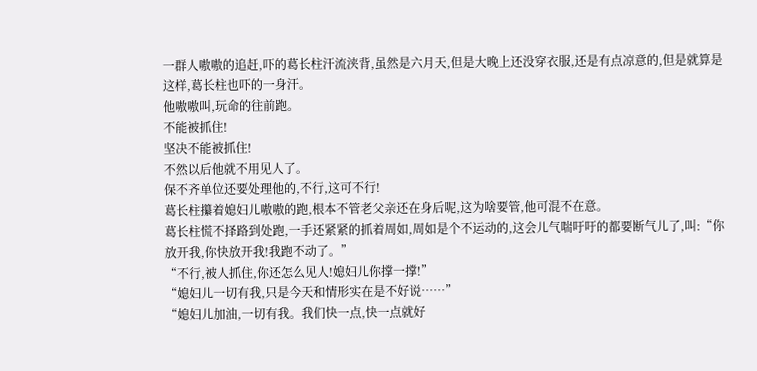一群人嗷嗷的追赶,吓的葛长柱汗流浃背,虽然是六月天,但是大晚上还没穿衣服,还是有点凉意的,但是就算是这样,葛长柱也吓的一身汗。
他嗷嗷叫,玩命的往前跑。
不能被抓住!
坚决不能被抓住!
不然以后他就不用见人了。
保不齐单位还要处理他的,不行,这可不行!
葛长柱攥着媳妇儿嗷嗷的跑,根本不管老父亲还在身后呢,这为啥要管,他可混不在意。
葛长柱慌不择路到处跑,一手还紧紧的抓着周如,周如是个不运动的,这会儿气喘吁吁的都要断气儿了,叫:“你放开我,你快放开我!我跑不动了。”
“不行,被人抓住,你还怎么见人!媳妇儿你撑一撑!”
“媳妇儿一切有我,只是今天和情形实在是不好说……”
“媳妇儿加油,一切有我。我们快一点,快一点就好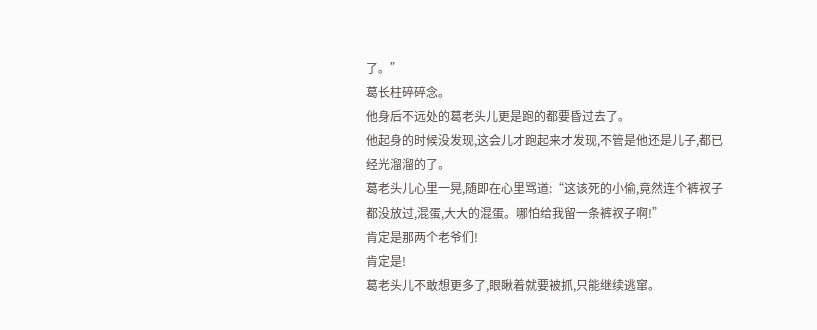了。”
葛长柱碎碎念。
他身后不远处的葛老头儿更是跑的都要昏过去了。
他起身的时候没发现,这会儿才跑起来才发现,不管是他还是儿子,都已经光溜溜的了。
葛老头儿心里一晃,随即在心里骂道:“这该死的小偷,竟然连个裤衩子都没放过,混蛋,大大的混蛋。哪怕给我留一条裤衩子啊!”
肯定是那两个老爷们!
肯定是!
葛老头儿不敢想更多了,眼瞅着就要被抓,只能继续逃窜。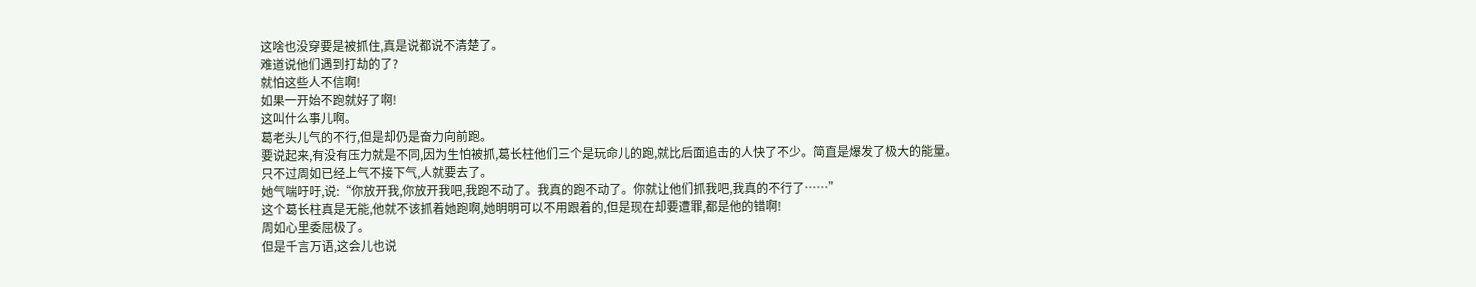这啥也没穿要是被抓住,真是说都说不清楚了。
难道说他们遇到打劫的了?
就怕这些人不信啊!
如果一开始不跑就好了啊!
这叫什么事儿啊。
葛老头儿气的不行,但是却仍是奋力向前跑。
要说起来,有没有压力就是不同,因为生怕被抓,葛长柱他们三个是玩命儿的跑,就比后面追击的人快了不少。简直是爆发了极大的能量。
只不过周如已经上气不接下气,人就要去了。
她气喘吁吁,说:“你放开我,你放开我吧,我跑不动了。我真的跑不动了。你就让他们抓我吧,我真的不行了……”
这个葛长柱真是无能,他就不该抓着她跑啊,她明明可以不用跟着的,但是现在却要遭罪,都是他的错啊!
周如心里委屈极了。
但是千言万语,这会儿也说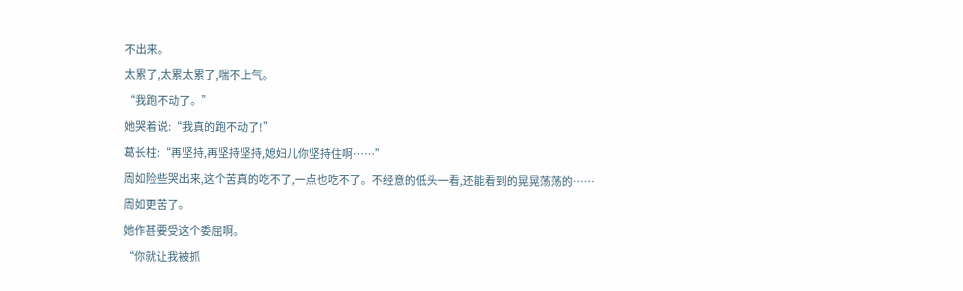不出来。
太累了,太累太累了,喘不上气。
“我跑不动了。”
她哭着说:“我真的跑不动了!”
葛长柱:“再坚持,再坚持坚持,媳妇儿你坚持住啊……”
周如险些哭出来,这个苦真的吃不了,一点也吃不了。不经意的低头一看,还能看到的晃晃荡荡的……
周如更苦了。
她作甚要受这个委屈啊。
“你就让我被抓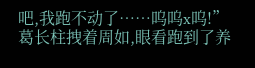吧,我跑不动了……呜呜x呜!”
葛长柱拽着周如,眼看跑到了养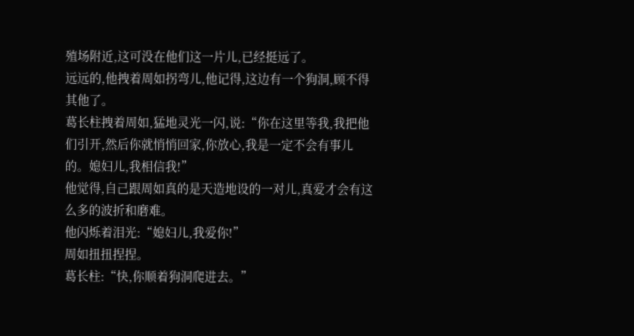殖场附近,这可没在他们这一片儿,已经挺远了。
远远的,他拽着周如拐弯儿,他记得,这边有一个狗洞,顾不得其他了。
葛长柱拽着周如,猛地灵光一闪,说:“你在这里等我,我把他们引开,然后你就悄悄回家,你放心,我是一定不会有事儿的。媳妇儿,我相信我!”
他觉得,自己跟周如真的是天造地设的一对儿,真爱才会有这么多的波折和磨难。
他闪烁着泪光:“媳妇儿,我爱你!”
周如扭扭捏捏。
葛长柱:“快,你顺着狗洞爬进去。”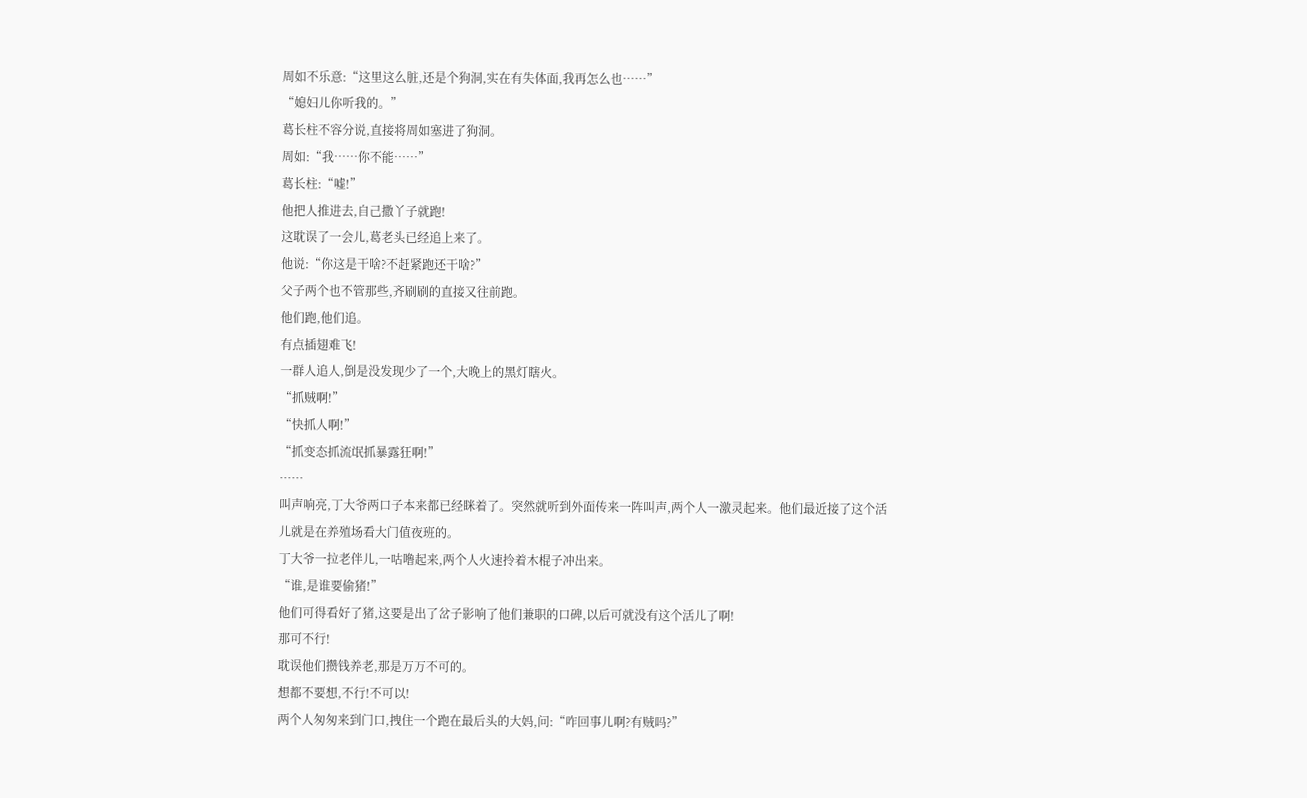周如不乐意:“这里这么脏,还是个狗洞,实在有失体面,我再怎么也……”
“媳妇儿你听我的。”
葛长柱不容分说,直接将周如塞进了狗洞。
周如:“我……你不能……”
葛长柱:“嘘!”
他把人推进去,自己撒丫子就跑!
这耽误了一会儿,葛老头已经追上来了。
他说:“你这是干啥?不赶紧跑还干啥?”
父子两个也不管那些,齐刷刷的直接又往前跑。
他们跑,他们追。
有点插翅难飞!
一群人追人,倒是没发现少了一个,大晚上的黑灯瞎火。
“抓贼啊!”
“快抓人啊!”
“抓变态抓流氓抓暴露狂啊!”
……
叫声响亮,丁大爷两口子本来都已经眯着了。突然就听到外面传来一阵叫声,两个人一激灵起来。他们最近接了这个活儿就是在养殖场看大门值夜班的。
丁大爷一拉老伴儿,一咕噜起来,两个人火速拎着木棍子冲出来。
“谁,是谁要偷猪!”
他们可得看好了猪,这要是出了岔子影响了他们兼职的口碑,以后可就没有这个活儿了啊!
那可不行!
耽误他们攒钱养老,那是万万不可的。
想都不要想,不行!不可以!
两个人匆匆来到门口,拽住一个跑在最后头的大妈,问:“咋回事儿啊?有贼吗?”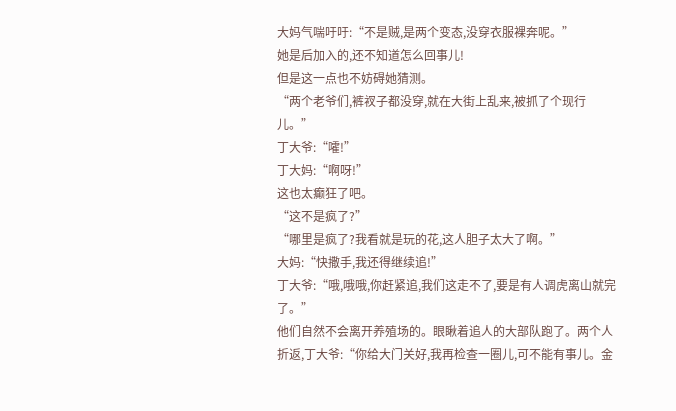大妈气喘吁吁:“不是贼,是两个变态,没穿衣服裸奔呢。”
她是后加入的,还不知道怎么回事儿!
但是这一点也不妨碍她猜测。
“两个老爷们,裤衩子都没穿,就在大街上乱来,被抓了个现行儿。”
丁大爷:“嚯!”
丁大妈:“啊呀!”
这也太癫狂了吧。
“这不是疯了?”
“哪里是疯了?我看就是玩的花,这人胆子太大了啊。”
大妈:“快撒手,我还得继续追!”
丁大爷:“哦,哦哦,你赶紧追,我们这走不了,要是有人调虎离山就完了。”
他们自然不会离开养殖场的。眼瞅着追人的大部队跑了。两个人折返,丁大爷:“你给大门关好,我再检查一圈儿,可不能有事儿。金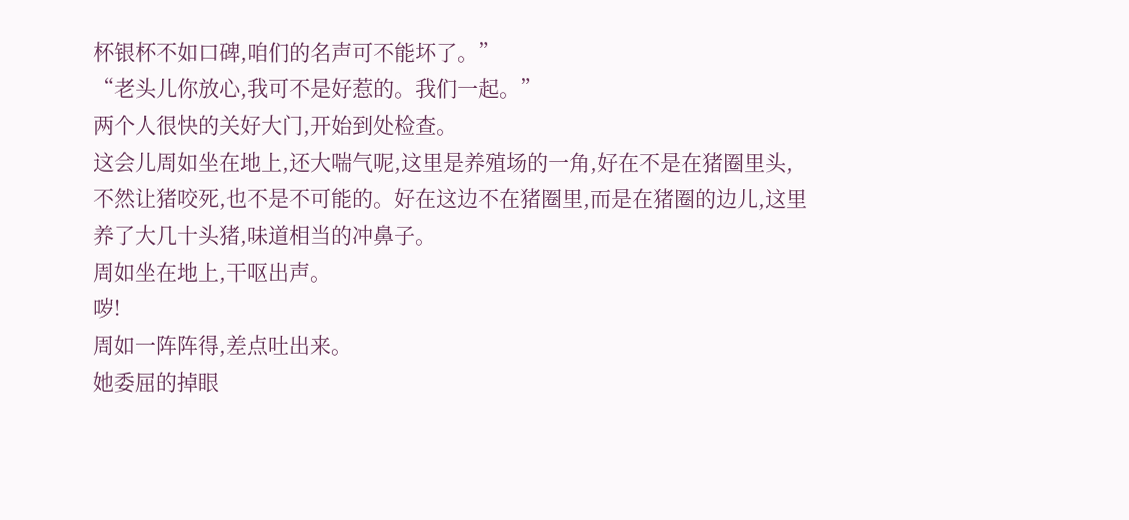杯银杯不如口碑,咱们的名声可不能坏了。”
“老头儿你放心,我可不是好惹的。我们一起。”
两个人很快的关好大门,开始到处检查。
这会儿周如坐在地上,还大喘气呢,这里是养殖场的一角,好在不是在猪圈里头,不然让猪咬死,也不是不可能的。好在这边不在猪圈里,而是在猪圈的边儿,这里养了大几十头猪,味道相当的冲鼻子。
周如坐在地上,干呕出声。
哕!
周如一阵阵得,差点吐出来。
她委屈的掉眼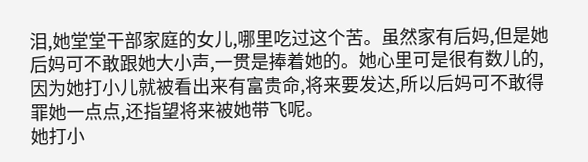泪,她堂堂干部家庭的女儿,哪里吃过这个苦。虽然家有后妈,但是她后妈可不敢跟她大小声,一贯是捧着她的。她心里可是很有数儿的,因为她打小儿就被看出来有富贵命,将来要发达,所以后妈可不敢得罪她一点点,还指望将来被她带飞呢。
她打小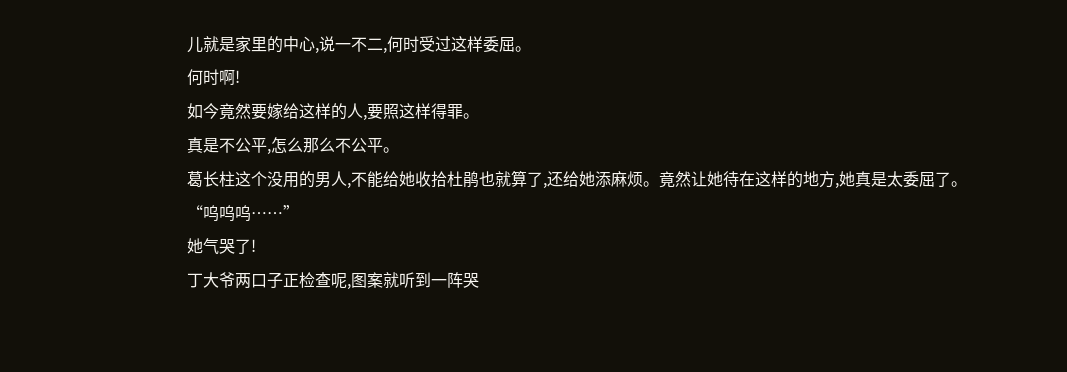儿就是家里的中心,说一不二,何时受过这样委屈。
何时啊!
如今竟然要嫁给这样的人,要照这样得罪。
真是不公平,怎么那么不公平。
葛长柱这个没用的男人,不能给她收拾杜鹃也就算了,还给她添麻烦。竟然让她待在这样的地方,她真是太委屈了。
“呜呜呜……”
她气哭了!
丁大爷两口子正检查呢,图案就听到一阵哭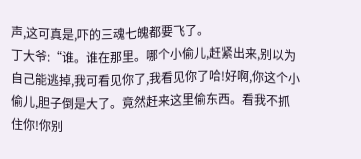声,这可真是,吓的三魂七魄都要飞了。
丁大爷:“谁。谁在那里。哪个小偷儿,赶紧出来,别以为自己能逃掉,我可看见你了,我看见你了哈!好啊,你这个小偷儿,胆子倒是大了。竟然赶来这里偷东西。看我不抓住你!你别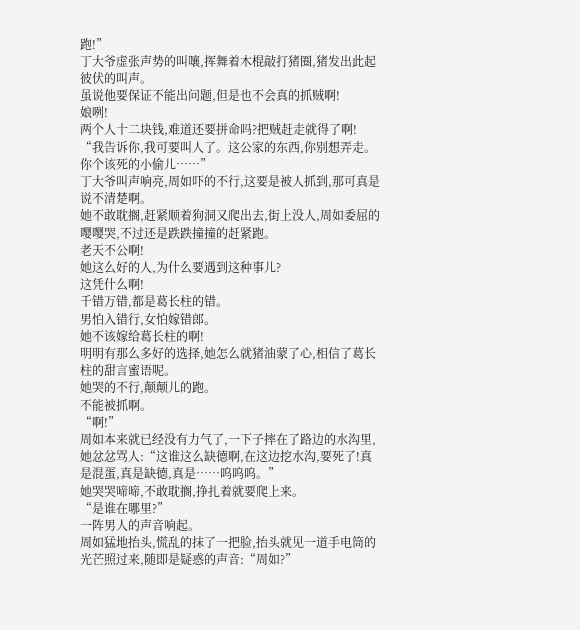跑!”
丁大爷虚张声势的叫嚷,挥舞着木棍敲打猪圈,猪发出此起彼伏的叫声。
虽说他要保证不能出问题,但是也不会真的抓贼啊!
娘咧!
两个人十二块钱,难道还要拼命吗?把贼赶走就得了啊!
“我告诉你,我可要叫人了。这公家的东西,你别想弄走。你个该死的小偷儿……”
丁大爷叫声响亮,周如吓的不行,这要是被人抓到,那可真是说不清楚啊。
她不敢耽搁,赶紧顺着狗洞又爬出去,街上没人,周如委屈的嘤嘤哭,不过还是跌跌撞撞的赶紧跑。
老天不公啊!
她这么好的人,为什么要遇到这种事儿?
这凭什么啊!
千错万错,都是葛长柱的错。
男怕入错行,女怕嫁错郎。
她不该嫁给葛长柱的啊!
明明有那么多好的选择,她怎么就猪油蒙了心,相信了葛长柱的甜言蜜语呢。
她哭的不行,颠颠儿的跑。
不能被抓啊。
“啊!”
周如本来就已经没有力气了,一下子摔在了路边的水沟里,她忿忿骂人:“这谁这么缺德啊,在这边挖水沟,要死了!真是混蛋,真是缺德,真是……呜呜呜。”
她哭哭啼啼,不敢耽搁,挣扎着就要爬上来。
“是谁在哪里?”
一阵男人的声音响起。
周如猛地抬头,慌乱的抹了一把脸,抬头就见一道手电筒的光芒照过来,随即是疑惑的声音:“周如?”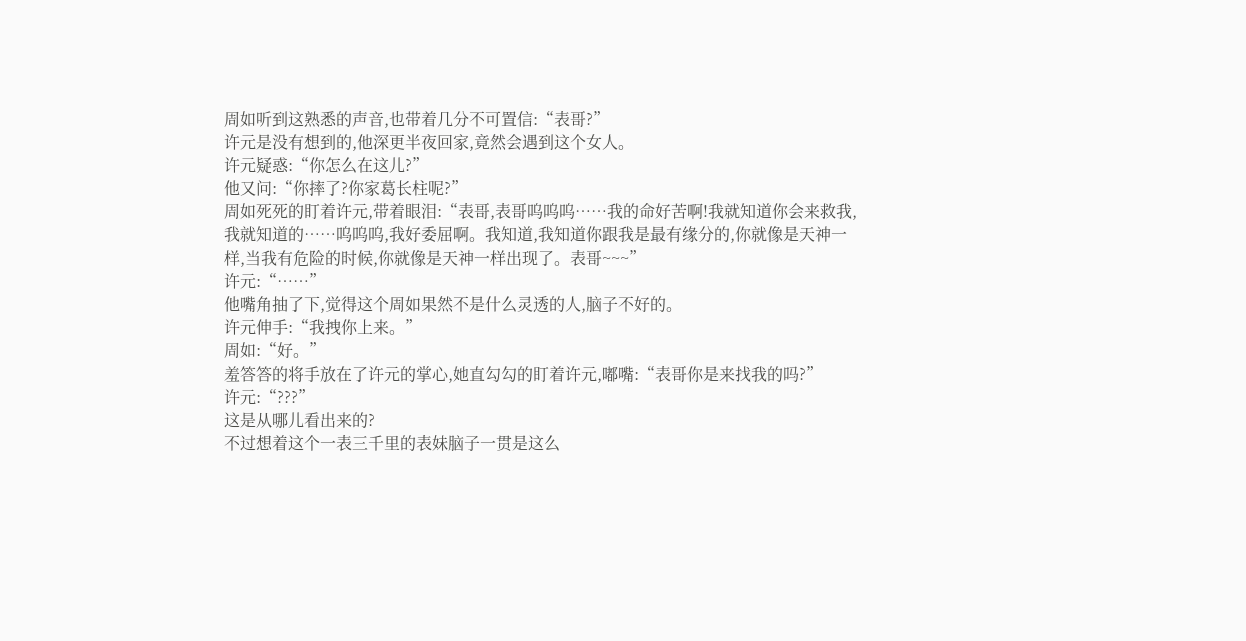周如听到这熟悉的声音,也带着几分不可置信:“表哥?”
许元是没有想到的,他深更半夜回家,竟然会遇到这个女人。
许元疑惑:“你怎么在这儿?”
他又问:“你摔了?你家葛长柱呢?”
周如死死的盯着许元,带着眼泪:“表哥,表哥呜呜呜……我的命好苦啊!我就知道你会来救我,我就知道的……呜呜呜,我好委屈啊。我知道,我知道你跟我是最有缘分的,你就像是天神一样,当我有危险的时候,你就像是天神一样出现了。表哥~~~”
许元:“……”
他嘴角抽了下,觉得这个周如果然不是什么灵透的人,脑子不好的。
许元伸手:“我拽你上来。”
周如:“好。”
羞答答的将手放在了许元的掌心,她直勾勾的盯着许元,嘟嘴:“表哥你是来找我的吗?”
许元:“???”
这是从哪儿看出来的?
不过想着这个一表三千里的表妹脑子一贯是这么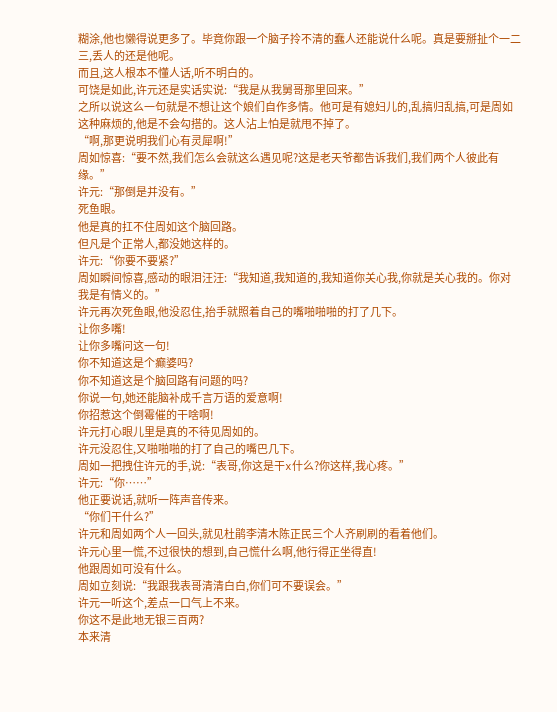糊涂,他也懒得说更多了。毕竟你跟一个脑子拎不清的蠢人还能说什么呢。真是要掰扯个一二三,丢人的还是他呢。
而且,这人根本不懂人话,听不明白的。
可饶是如此,许元还是实话实说:“我是从我舅哥那里回来。”
之所以说这么一句就是不想让这个娘们自作多情。他可是有媳妇儿的,乱搞归乱搞,可是周如这种麻烦的,他是不会勾搭的。这人沾上怕是就甩不掉了。
“啊,那更说明我们心有灵犀啊!”
周如惊喜:“要不然,我们怎么会就这么遇见呢?这是老天爷都告诉我们,我们两个人彼此有缘。”
许元:“那倒是并没有。”
死鱼眼。
他是真的扛不住周如这个脑回路。
但凡是个正常人,都没她这样的。
许元:“你要不要紧?”
周如瞬间惊喜,感动的眼泪汪汪:“我知道,我知道的,我知道你关心我,你就是关心我的。你对我是有情义的。”
许元再次死鱼眼,他没忍住,抬手就照着自己的嘴啪啪啪的打了几下。
让你多嘴!
让你多嘴问这一句!
你不知道这是个癫婆吗?
你不知道这是个脑回路有问题的吗?
你说一句,她还能脑补成千言万语的爱意啊!
你招惹这个倒霉催的干啥啊!
许元打心眼儿里是真的不待见周如的。
许元没忍住,又啪啪啪的打了自己的嘴巴几下。
周如一把拽住许元的手,说:“表哥,你这是干x什么?你这样,我心疼。”
许元:“你……”
他正要说话,就听一阵声音传来。
“你们干什么?”
许元和周如两个人一回头,就见杜鹃李清木陈正民三个人齐刷刷的看着他们。
许元心里一慌,不过很快的想到,自己慌什么啊,他行得正坐得直!
他跟周如可没有什么。
周如立刻说:“我跟我表哥清清白白,你们可不要误会。”
许元一听这个,差点一口气上不来。
你这不是此地无银三百两?
本来清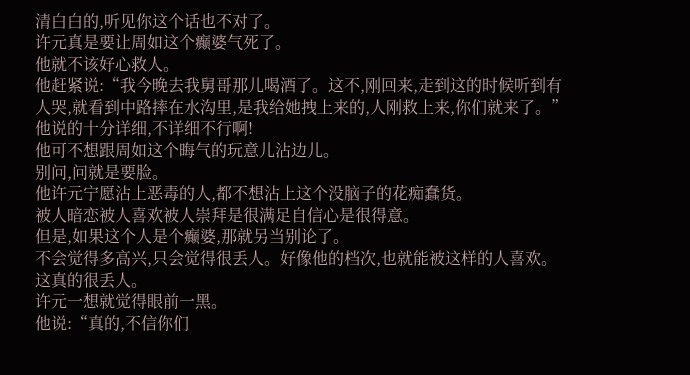清白白的,听见你这个话也不对了。
许元真是要让周如这个癫婆气死了。
他就不该好心救人。
他赶紧说:“我今晚去我舅哥那儿喝酒了。这不,刚回来,走到这的时候听到有人哭,就看到中路摔在水沟里,是我给她拽上来的,人刚救上来,你们就来了。”
他说的十分详细,不详细不行啊!
他可不想跟周如这个晦气的玩意儿沾边儿。
别问,问就是要脸。
他许元宁愿沾上恶毒的人,都不想沾上这个没脑子的花痴蠢货。
被人暗恋被人喜欢被人崇拜是很满足自信心是很得意。
但是,如果这个人是个癫婆,那就另当别论了。
不会觉得多高兴,只会觉得很丢人。好像他的档次,也就能被这样的人喜欢。
这真的很丢人。
许元一想就觉得眼前一黑。
他说:“真的,不信你们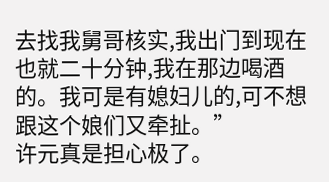去找我舅哥核实,我出门到现在也就二十分钟,我在那边喝酒的。我可是有媳妇儿的,可不想跟这个娘们又牵扯。”
许元真是担心极了。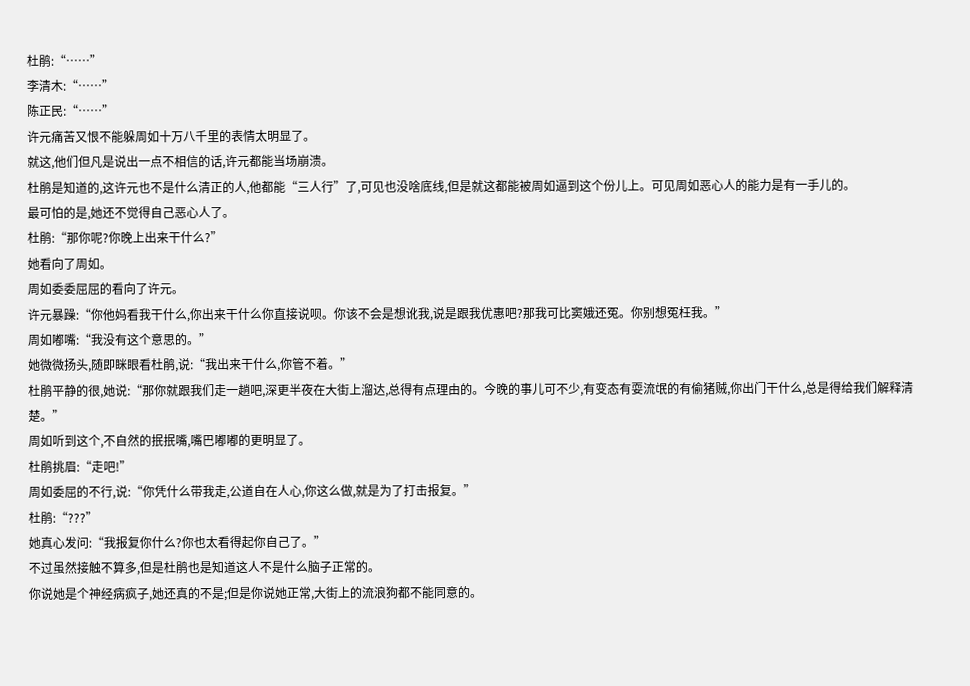杜鹃:“……”
李清木:“……”
陈正民:“……”
许元痛苦又恨不能躲周如十万八千里的表情太明显了。
就这,他们但凡是说出一点不相信的话,许元都能当场崩溃。
杜鹃是知道的,这许元也不是什么清正的人,他都能“三人行”了,可见也没啥底线,但是就这都能被周如逼到这个份儿上。可见周如恶心人的能力是有一手儿的。
最可怕的是,她还不觉得自己恶心人了。
杜鹃:“那你呢?你晚上出来干什么?”
她看向了周如。
周如委委屈屈的看向了许元。
许元暴躁:“你他妈看我干什么,你出来干什么你直接说呗。你该不会是想讹我,说是跟我优惠吧?那我可比窦娥还冤。你别想冤枉我。”
周如嘟嘴:“我没有这个意思的。”
她微微扬头,随即眯眼看杜鹃,说:“我出来干什么,你管不着。”
杜鹃平静的很,她说:“那你就跟我们走一趟吧,深更半夜在大街上溜达,总得有点理由的。今晚的事儿可不少,有变态有耍流氓的有偷猪贼,你出门干什么,总是得给我们解释清楚。”
周如听到这个,不自然的抿抿嘴,嘴巴嘟嘟的更明显了。
杜鹃挑眉:“走吧!”
周如委屈的不行,说:“你凭什么带我走,公道自在人心,你这么做,就是为了打击报复。”
杜鹃:“???”
她真心发问:“我报复你什么?你也太看得起你自己了。”
不过虽然接触不算多,但是杜鹃也是知道这人不是什么脑子正常的。
你说她是个神经病疯子,她还真的不是;但是你说她正常,大街上的流浪狗都不能同意的。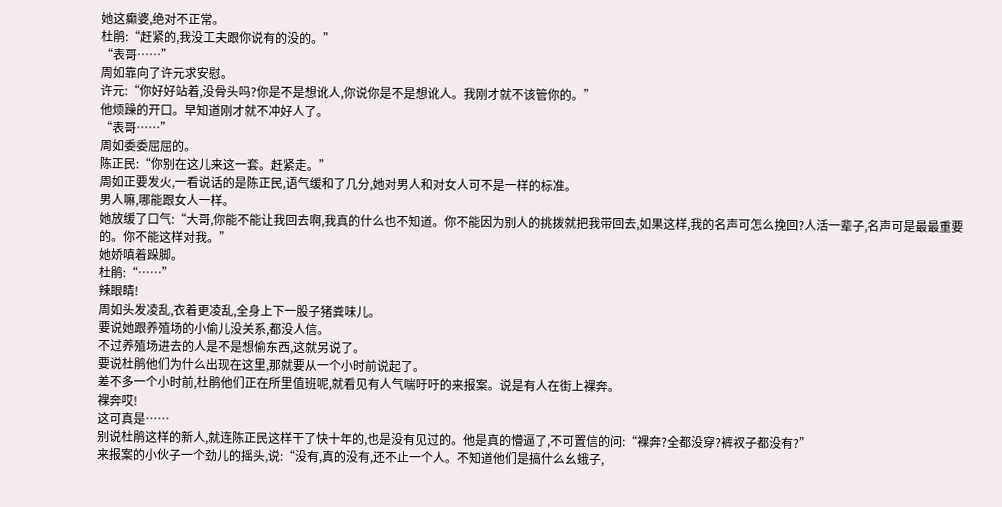她这癫婆,绝对不正常。
杜鹃:“赶紧的,我没工夫跟你说有的没的。”
“表哥……”
周如靠向了许元求安慰。
许元:“你好好站着,没骨头吗?你是不是想讹人,你说你是不是想讹人。我刚才就不该管你的。”
他烦躁的开口。早知道刚才就不冲好人了。
“表哥……”
周如委委屈屈的。
陈正民:“你别在这儿来这一套。赶紧走。”
周如正要发火,一看说话的是陈正民,语气缓和了几分,她对男人和对女人可不是一样的标准。
男人嘛,哪能跟女人一样。
她放缓了口气:“大哥,你能不能让我回去啊,我真的什么也不知道。你不能因为别人的挑拨就把我带回去,如果这样,我的名声可怎么挽回?人活一辈子,名声可是最最重要的。你不能这样对我。”
她娇嗔着跺脚。
杜鹃:“……”
辣眼睛!
周如头发凌乱,衣着更凌乱,全身上下一股子猪粪味儿。
要说她跟养殖场的小偷儿没关系,都没人信。
不过养殖场进去的人是不是想偷东西,这就另说了。
要说杜鹃他们为什么出现在这里,那就要从一个小时前说起了。
差不多一个小时前,杜鹃他们正在所里值班呢,就看见有人气喘吁吁的来报案。说是有人在街上裸奔。
裸奔哎!
这可真是……
别说杜鹃这样的新人,就连陈正民这样干了快十年的,也是没有见过的。他是真的懵逼了,不可置信的问:“裸奔?全都没穿?裤衩子都没有?”
来报案的小伙子一个劲儿的摇头,说:“没有,真的没有,还不止一个人。不知道他们是搞什么幺蛾子,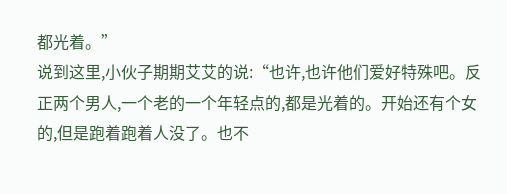都光着。”
说到这里,小伙子期期艾艾的说:“也许,也许他们爱好特殊吧。反正两个男人,一个老的一个年轻点的,都是光着的。开始还有个女的,但是跑着跑着人没了。也不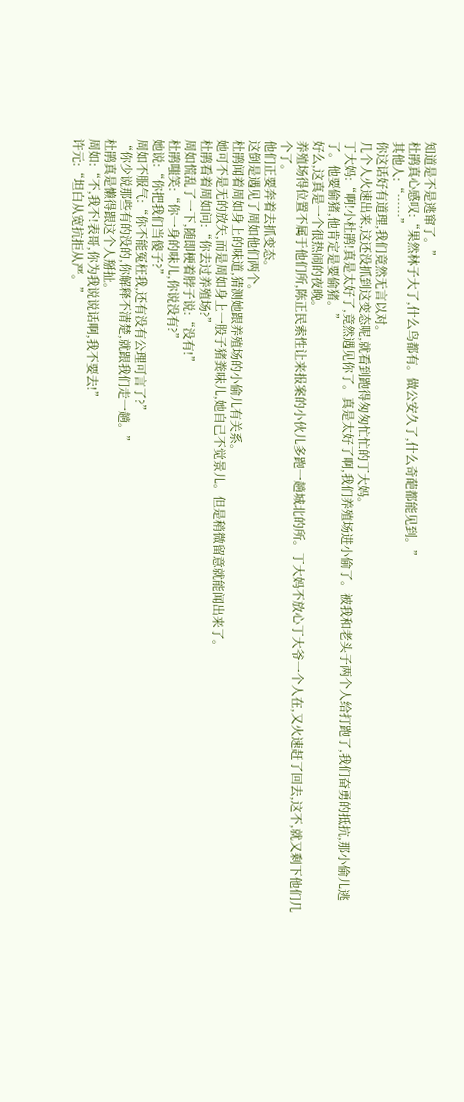知道是不是逃窜了。”
杜鹃真心感叹:“果然林子大了,什么鸟都有。做公安久了,什么奇葩都能见到。”
其他人:“……”
你这话好有道理,我们竟然无言以对。
几个人火速出来,这还没抓到这变态呢,就看到跑得匆匆忙忙的丁大妈。
丁大妈:“啊!小杜鹃!真是太好了,竟然遇见你了。真是太好了啊,我们养殖场进小偷了。被我和老头子两个人给打跑了,我们奋勇的抵抗,那小偷儿逃了。他要偷猪,他肯定是要偷猪。”
好么,这真是一个很热闹的夜晚。
养殖场得位置不属于他们所,陈正民索性让来报案的小伙儿多跑一趟城北的所。丁大妈不放心丁大爷一个人在,又火速赶了回去,这不,就又剩下他们几个了。
他们正要奔着去抓变态。
这倒是遇见了周如他们两个。
杜鹃闻着周如身上的味道,猜测她跟养殖场的小偷儿有关系。
她可不是无的放矢,而是周如身上一股子猪粪味儿,她自己不觉景儿。但是稍微留意就能闻出来了。
杜鹃看着周如问:“你去过养殖场?”
周如慌乱了一下,随即梗着脖子说:“没有!”
杜鹃嗤笑:“你一身的味儿,你说没有?”
她说:“你把我们当傻子?”
周如不服气:“你不能冤枉我,还有没有公理可言了?”
“你少说那些有的没的,你解释不清楚,就跟我们走一趟。”
杜鹃真是懒得跟这个人掰扯。
周如:“不,我不!表哥,你为我说说话啊,我不要去!”
许元:“坦白从宽抗拒从严。”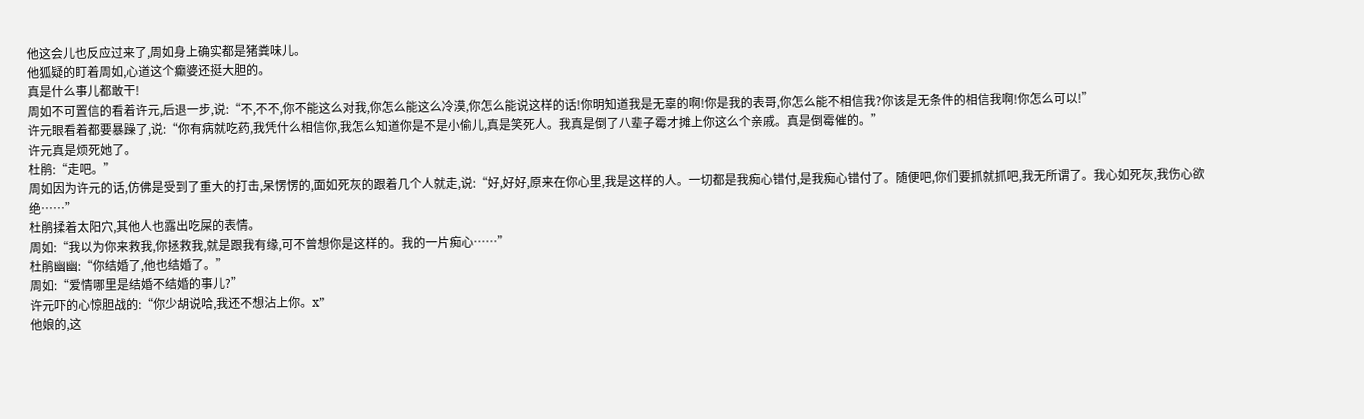他这会儿也反应过来了,周如身上确实都是猪粪味儿。
他狐疑的盯着周如,心道这个癫婆还挺大胆的。
真是什么事儿都敢干!
周如不可置信的看着许元,后退一步,说:“不,不不,你不能这么对我,你怎么能这么冷漠,你怎么能说这样的话!你明知道我是无辜的啊!你是我的表哥,你怎么能不相信我?你该是无条件的相信我啊!你怎么可以!”
许元眼看着都要暴躁了,说:“你有病就吃药,我凭什么相信你,我怎么知道你是不是小偷儿,真是笑死人。我真是倒了八辈子霉才摊上你这么个亲戚。真是倒霉催的。”
许元真是烦死她了。
杜鹃:“走吧。”
周如因为许元的话,仿佛是受到了重大的打击,呆愣愣的,面如死灰的跟着几个人就走,说:“好,好好,原来在你心里,我是这样的人。一切都是我痴心错付,是我痴心错付了。随便吧,你们要抓就抓吧,我无所谓了。我心如死灰,我伤心欲绝……”
杜鹃揉着太阳穴,其他人也露出吃屎的表情。
周如:“我以为你来救我,你拯救我,就是跟我有缘,可不曾想你是这样的。我的一片痴心……”
杜鹃幽幽:“你结婚了,他也结婚了。”
周如:“爱情哪里是结婚不结婚的事儿?”
许元吓的心惊胆战的:“你少胡说哈,我还不想沾上你。x”
他娘的,这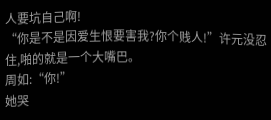人要坑自己啊!
“你是不是因爱生恨要害我?你个贱人!”许元没忍住,啪的就是一个大嘴巴。
周如:“你!”
她哭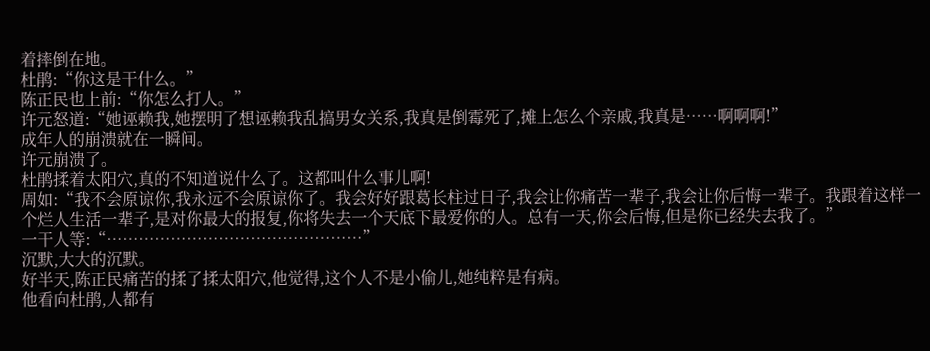着摔倒在地。
杜鹃:“你这是干什么。”
陈正民也上前:“你怎么打人。”
许元怒道:“她诬赖我,她摆明了想诬赖我乱搞男女关系,我真是倒霉死了,摊上怎么个亲戚,我真是……啊啊啊!”
成年人的崩溃就在一瞬间。
许元崩溃了。
杜鹃揉着太阳穴,真的不知道说什么了。这都叫什么事儿啊!
周如:“我不会原谅你,我永远不会原谅你了。我会好好跟葛长柱过日子,我会让你痛苦一辈子,我会让你后悔一辈子。我跟着这样一个烂人生活一辈子,是对你最大的报复,你将失去一个天底下最爱你的人。总有一天,你会后悔,但是你已经失去我了。”
一干人等:“…………………………………………”
沉默,大大的沉默。
好半天,陈正民痛苦的揉了揉太阳穴,他觉得,这个人不是小偷儿,她纯粹是有病。
他看向杜鹃,人都有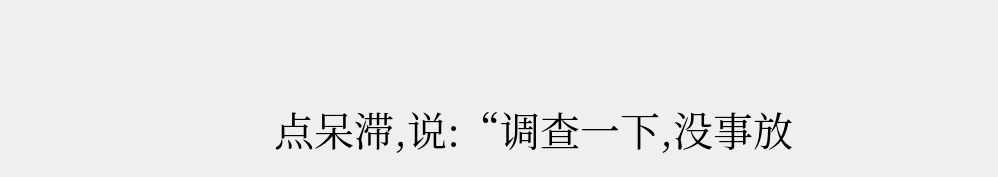点呆滞,说:“调查一下,没事放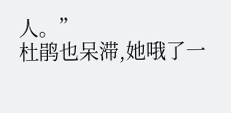人。”
杜鹃也呆滞,她哦了一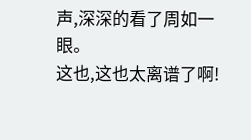声,深深的看了周如一眼。
这也,这也太离谱了啊!